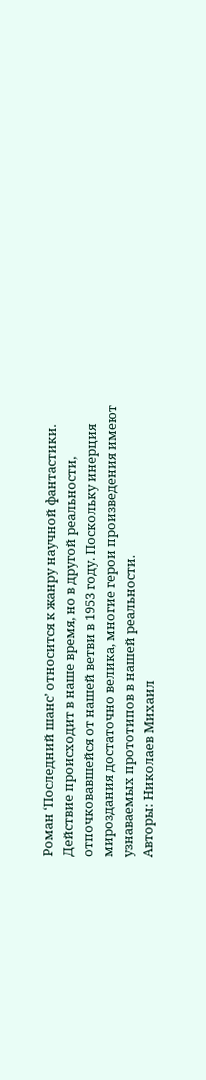Роман ‘Последний шанс’ относится к жанру научной фантастики. Действие происходит в наше время, но в другой реальности, отпочковавшейся от нашей ветви в 1953 году. Поскольку инерция мироздания достаточно велика, многие герои произведения имеют узнаваемых прототипов в нашей реальности.
Авторы: Николаев Михаил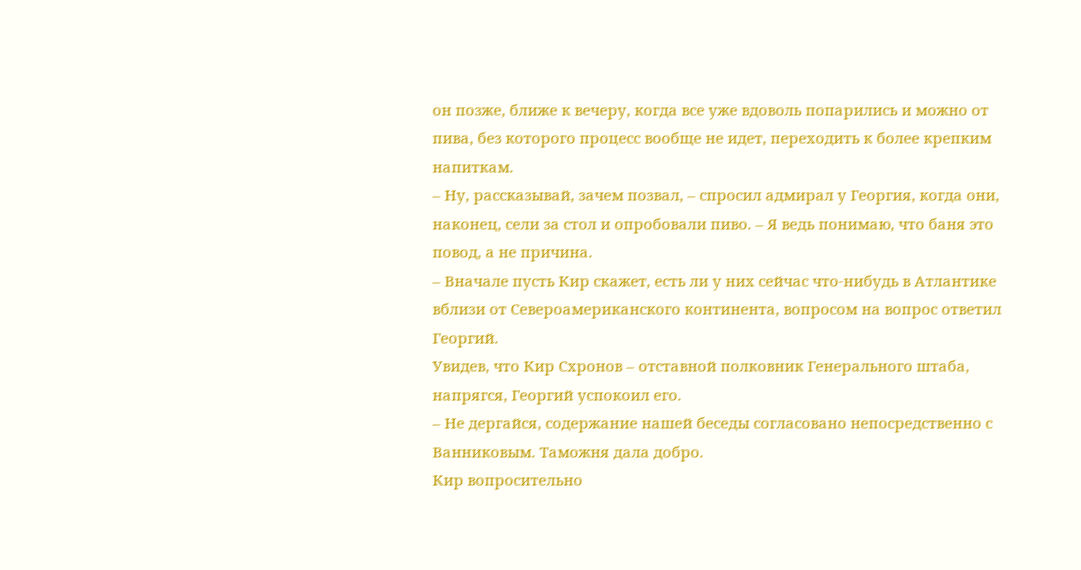он позже, ближе к вечеру, когда все уже вдоволь попарились и можно от пива, без которого процесс вообще не идет, переходить к более крепким напиткам.
– Ну, рассказывай, зачем позвал, – спросил адмирал у Георгия, когда они, наконец, сели за стол и опробовали пиво. – Я ведь понимаю, что баня это повод, а не причина.
– Вначале пусть Кир скажет, есть ли у них сейчас что-нибудь в Атлантике вблизи от Североамериканского континента, вопросом на вопрос ответил Георгий.
Увидев, что Кир Схронов – отставной полковник Генерального штаба, напрягся, Георгий успокоил его.
– Не дергайся, содержание нашей беседы согласовано непосредственно с Ванниковым. Таможня дала добро.
Кир вопросительно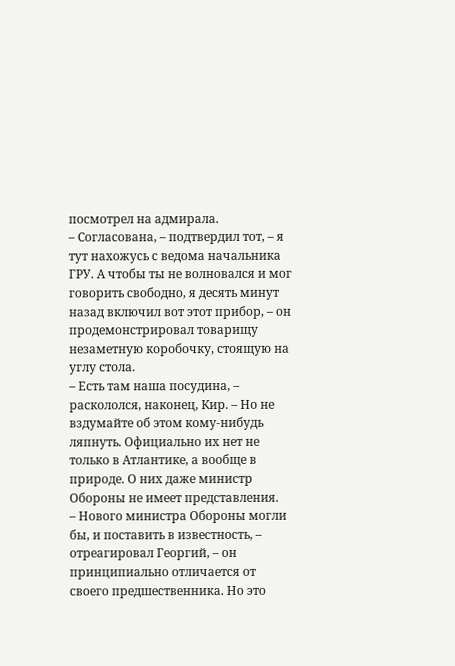посмотрел на адмирала.
– Согласована, – подтвердил тот, – я тут нахожусь с ведома начальника ГРУ. А чтобы ты не волновался и мог говорить свободно, я десять минут назад включил вот этот прибор, – он продемонстрировал товарищу незаметную коробочку, стоящую на углу стола.
– Есть там наша посудина, – раскололся, наконец, Кир. – Но не вздумайте об этом кому-нибудь ляпнуть. Официально их нет не только в Атлантике, а вообще в природе. О них даже министр Обороны не имеет представления.
– Нового министра Обороны могли бы, и поставить в известность, – отреагировал Георгий, – он принципиально отличается от своего предшественника. Но это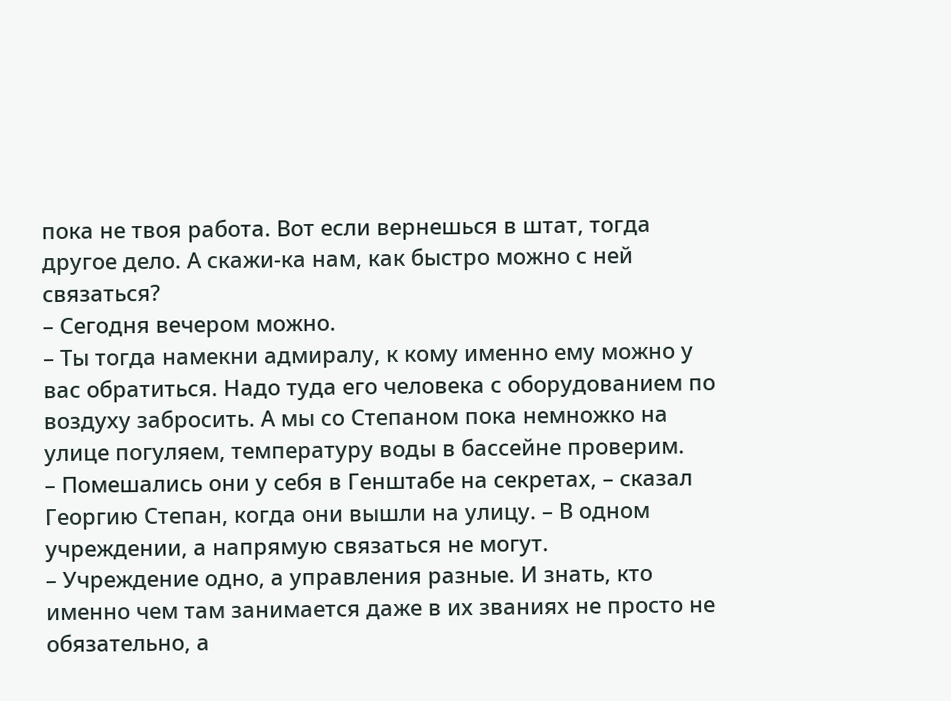пока не твоя работа. Вот если вернешься в штат, тогда другое дело. А скажи-ка нам, как быстро можно с ней связаться?
– Сегодня вечером можно.
– Ты тогда намекни адмиралу, к кому именно ему можно у вас обратиться. Надо туда его человека с оборудованием по воздуху забросить. А мы со Степаном пока немножко на улице погуляем, температуру воды в бассейне проверим.
– Помешались они у себя в Генштабе на секретах, – сказал Георгию Степан, когда они вышли на улицу. – В одном учреждении, а напрямую связаться не могут.
– Учреждение одно, а управления разные. И знать, кто именно чем там занимается даже в их званиях не просто не обязательно, а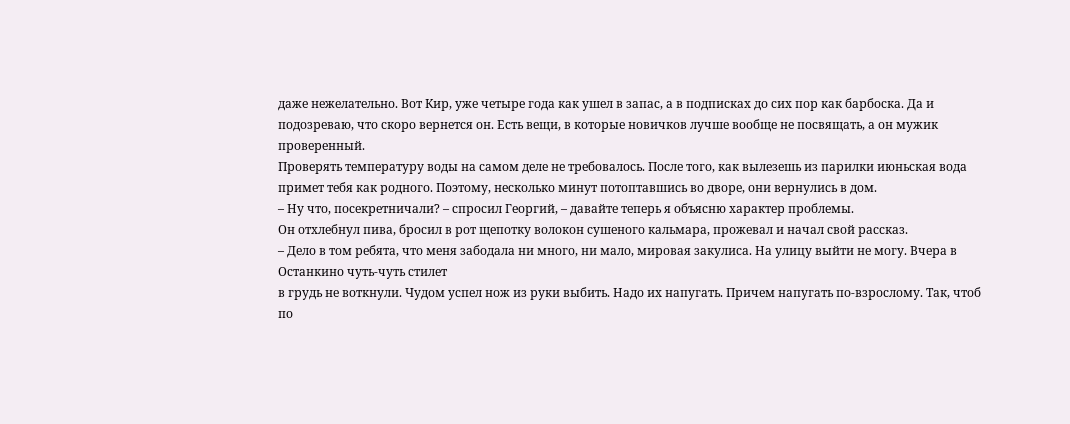даже нежелательно. Вот Кир, уже четыре года как ушел в запас, а в подписках до сих пор как барбоска. Да и подозреваю, что скоро вернется он. Есть вещи, в которые новичков лучше вообще не посвящать, а он мужик проверенный.
Проверять температуру воды на самом деле не требовалось. После того, как вылезешь из парилки июньская вода примет тебя как родного. Поэтому, несколько минут потоптавшись во дворе, они вернулись в дом.
– Ну что, посекретничали? – спросил Георгий, – давайте теперь я объясню характер проблемы.
Он отхлебнул пива, бросил в рот щепотку волокон сушеного кальмара, прожевал и начал свой рассказ.
– Дело в том ребята, что меня забодала ни много, ни мало, мировая закулиса. На улицу выйти не могу. Вчера в Останкино чуть-чуть стилет
в грудь не воткнули. Чудом успел нож из руки выбить. Надо их напугать. Причем напугать по-взрослому. Так, чтоб по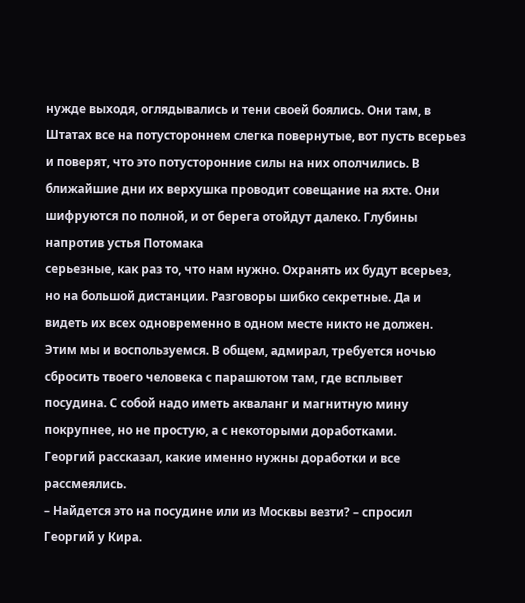нужде выходя, оглядывались и тени своей боялись. Они там, в Штатах все на потустороннем слегка повернутые, вот пусть всерьез и поверят, что это потусторонние силы на них ополчились. В ближайшие дни их верхушка проводит совещание на яхте. Они шифруются по полной, и от берега отойдут далеко. Глубины напротив устья Потомака
серьезные, как раз то, что нам нужно. Охранять их будут всерьез, но на большой дистанции. Разговоры шибко секретные. Да и видеть их всех одновременно в одном месте никто не должен. Этим мы и воспользуемся. В общем, адмирал, требуется ночью сбросить твоего человека с парашютом там, где всплывет посудина. С собой надо иметь акваланг и магнитную мину покрупнее, но не простую, а с некоторыми доработками.
Георгий рассказал, какие именно нужны доработки и все рассмеялись.
– Найдется это на посудине или из Москвы везти? – спросил Георгий у Кира.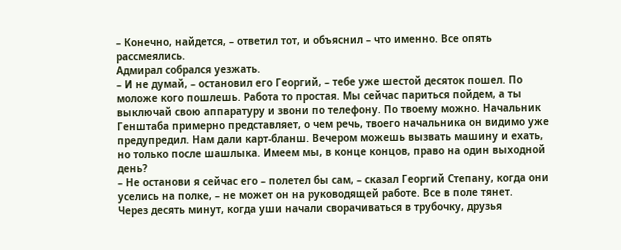– Конечно, найдется, – ответил тот, и объяснил – что именно. Все опять рассмеялись.
Адмирал собрался уезжать.
– И не думай, – остановил его Георгий, – тебе уже шестой десяток пошел. По моложе кого пошлешь. Работа то простая. Мы сейчас париться пойдем, а ты выключай свою аппаратуру и звони по телефону. По твоему можно. Начальник Генштаба примерно представляет, о чем речь, твоего начальника он видимо уже предупредил. Нам дали карт-бланш. Вечером можешь вызвать машину и ехать, но только после шашлыка. Имеем мы, в конце концов, право на один выходной день?
– Не останови я сейчас его – полетел бы сам, – сказал Георгий Степану, когда они уселись на полке, – не может он на руководящей работе. Все в поле тянет.
Через десять минут, когда уши начали сворачиваться в трубочку, друзья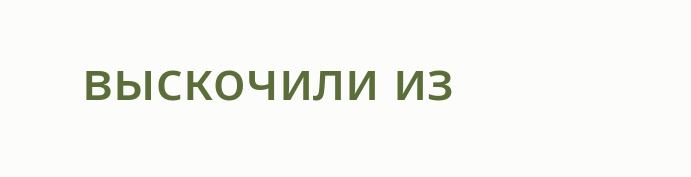выскочили из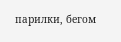парилки, бегом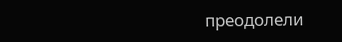преодолели